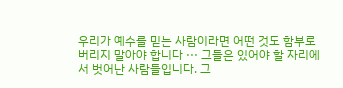우리가 예수를 믿는 사람이라면 어떤 것도 함부로 버리지 말아야 합니다 ··· 그들은 있어야 할 자리에서 벗어난 사람들입니다. 그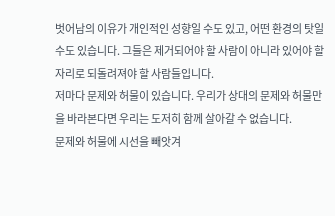벗어남의 이유가 개인적인 성향일 수도 있고, 어떤 환경의 탓일 수도 있습니다. 그들은 제거되어야 할 사람이 아니라 있어야 할 자리로 되돌려져야 할 사람들입니다.
저마다 문제와 허물이 있습니다. 우리가 상대의 문제와 허물만을 바라본다면 우리는 도저히 함께 살아갈 수 없습니다.
문제와 허물에 시선을 빼앗겨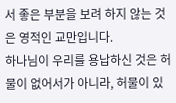서 좋은 부분을 보려 하지 않는 것은 영적인 교만입니다.
하나님이 우리를 용납하신 것은 허물이 없어서가 아니라, 허물이 있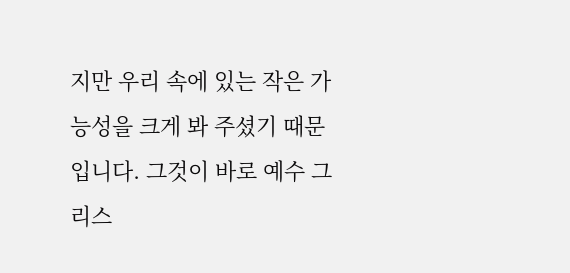지만 우리 속에 있는 작은 가능성을 크게 봐 주셨기 때문입니다. 그것이 바로 예수 그리스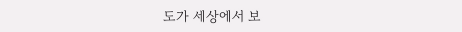도가 세상에서 보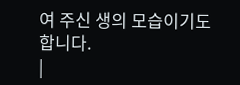여 주신 생의 모습이기도 합니다.
|